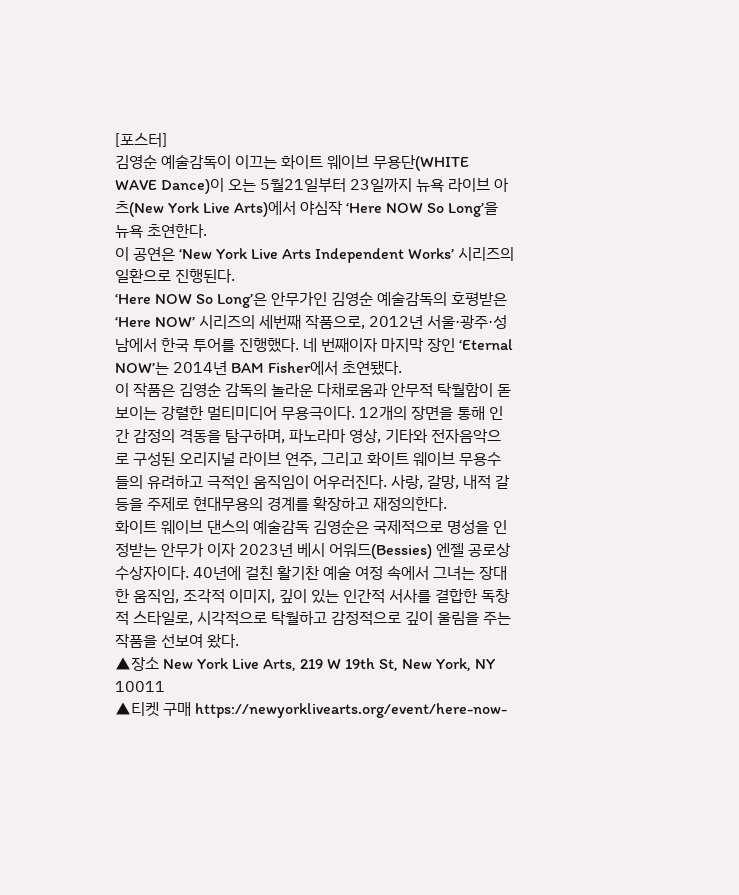[포스터]
김영순 예술감독이 이끄는 화이트 웨이브 무용단(WHITE WAVE Dance)이 오는 5월21일부터 23일까지 뉴욕 라이브 아츠(New York Live Arts)에서 야심작 ‘Here NOW So Long’을 뉴욕 초연한다.
이 공연은 ‘New York Live Arts Independent Works’ 시리즈의 일환으로 진행된다.
‘Here NOW So Long’은 안무가인 김영순 예술감독의 호평받은 ‘Here NOW’ 시리즈의 세번째 작품으로, 2012년 서울·광주·성남에서 한국 투어를 진행했다. 네 번째이자 마지막 장인 ‘Eternal NOW’는 2014년 BAM Fisher에서 초연됐다.
이 작품은 김영순 감독의 놀라운 다채로움과 안무적 탁월함이 돋보이는 강렬한 멀티미디어 무용극이다. 12개의 장면을 통해 인간 감정의 격동을 탐구하며, 파노라마 영상, 기타와 전자음악으로 구성된 오리지널 라이브 연주, 그리고 화이트 웨이브 무용수들의 유려하고 극적인 움직임이 어우러진다. 사랑, 갈망, 내적 갈등을 주제로 현대무용의 경계를 확장하고 재정의한다.
화이트 웨이브 댄스의 예술감독 김영순은 국제적으로 명성을 인정받는 안무가 이자 2023년 베시 어워드(Bessies) 엔젤 공로상 수상자이다. 40년에 걸친 활기찬 예술 여정 속에서 그녀는 장대한 움직임, 조각적 이미지, 깊이 있는 인간적 서사를 결합한 독창적 스타일로, 시각적으로 탁월하고 감정적으로 깊이 울림을 주는 작품을 선보여 왔다.
▲장소 New York Live Arts, 219 W 19th St, New York, NY 10011
▲티켓 구매 https://newyorklivearts.org/event/here-now-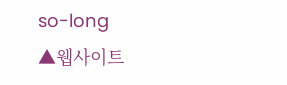so-long
▲웹사이트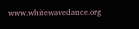www.whitewavedance.org